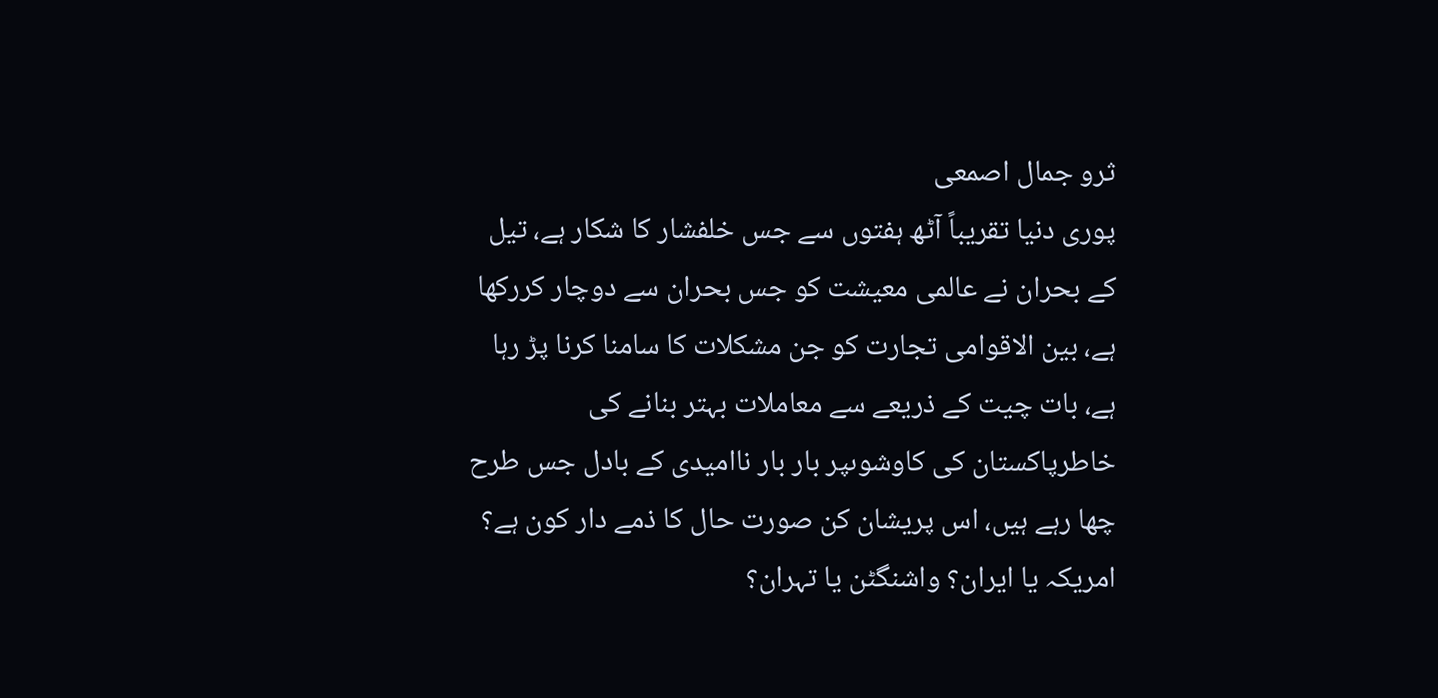ثرو جمال اصمعی
پوری دنیا تقریباً آٹھ ہفتوں سے جس خلفشار کا شکار ہے، تیل کے بحران نے عالمی معیشت کو جس بحران سے دوچار کررکھا ہے، بین الاقوامی تجارت کو جن مشکلات کا سامنا کرنا پڑ رہا ہے، بات چیت کے ذریعے سے معاملات بہتر بنانے کی خاطرپاکستان کی کاوشوںپر بار بار ناامیدی کے بادل جس طرح چھا رہے ہیں، اس پریشان کن صورت حال کا ذمے دار کون ہے؟ امریکہ یا ایران؟ واشنگٹن یا تہران؟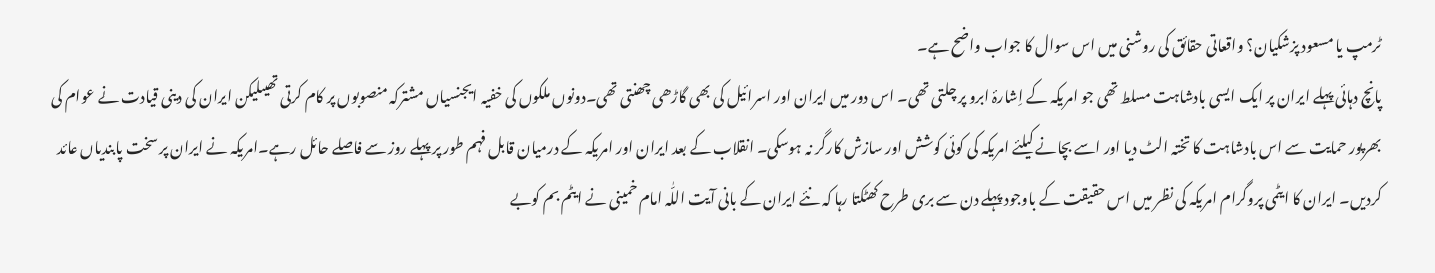ٹرمپ یا مسعود پزشکیان؟ واقعاتی حقائق کی روشنی میں اس سوال کا جواب واضح ہے۔
پانچ دہائی پہلے ایران پر ایک ایسی بادشاہت مسلط تھی جو امریکہ کے اِشارۂ ابرو پر چلتی تھی۔ اس دور میں ایران اور اسرائیل کی بھی گاڑھی چھنتی تھی۔دونوں ملکوں کی خفیہ ایجنسیاں مشترکہ منصوبوں پر کام کرتی تھیںلیکن ایران کی دینی قیادت نے عوام کی بھرپور حمایت سے اس بادشاہت کا تختہ الٹ دیا اور اسے بچانے کیلئے امریکہ کی کوئی کوشش اور سازش کارگر نہ ہوسکی۔ انقلاب کے بعد ایران اور امریکہ کے درمیان قابل فہم طور پر پہلے روز سے فاصلے حائل رہے۔امریکہ نے ایران پر سخت پابندیاں عائد کردیں۔ ایران کا ایٹمی پروگرام امریکہ کی نظر میں اس حقیقت کے باوجود پہلے دن سے بری طرح کھٹکتا رہا کہ نئے ایران کے بانی آیت اللّٰہ امام خمینی نے ایٹم بم کوبے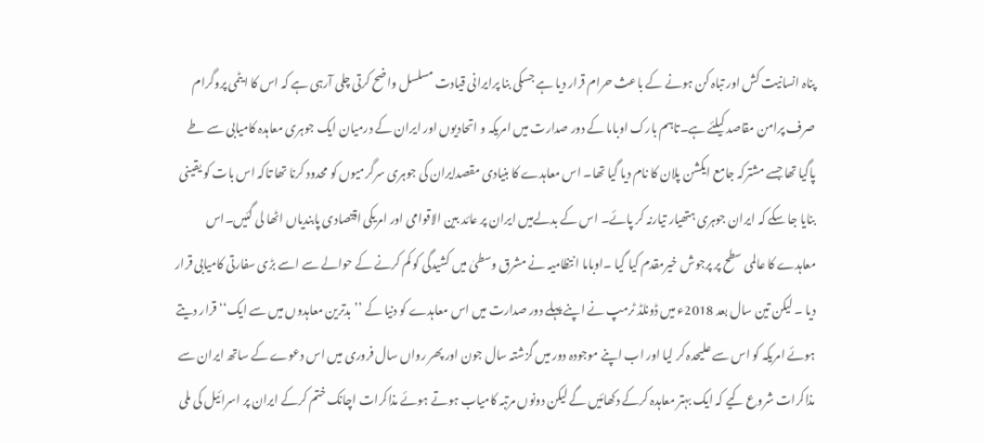پناہ انسانیت کش اور تباہ کن ہونے کے باعث حرام قرار دیا ہے جسکی بنا پرایرانی قیادت مسلسل واضح کرتی چلی آرہی ہے کہ اس کا ایٹمی پروگرام صرف پرامن مقاصد کیلئے ہے۔تاہم بارک اوباما کے دور صدارت میں امریکہ و اتحادیوں اور ایران کے درمیان ایک جوہری معاہدہ کامیابی سے طے پاگیا تھا جسے مشترکہ جامع ایکشن پلان کا نام دیا گیا تھا۔ اس معاہدے کا بنیادی مقصدایران کی جوہری سرگرمیوں کو محدود کرنا تھا تاکہ اس بات کو یقینی بنایا جا سکے کہ ایران جوہری ہتھیار تیارنہ کر پائے۔ اس کے بدلےمیں ایران پر عائد بین الاقوامی اور امریکی اقتصادی پابندیاں اٹھا لی گئیں۔اس معاہدے کا عالمی سطح پر پرجوش خیرمقدم کیا گیا ۔اوباما انتظامیہ نے مشرق وسطیٰ میں کشیدگی کو کم کرنے کے حوالے سے اسے بڑی سفارتی کامیابی قرار دیا ۔ لیکن تین سال بعد 2018ء میں ڈونلڈ ٹرمپ نے اپنے پہلے دور صدارت میں اس معاہدے کو دنیا کے ’’بدترین معاہدوں میں سے ایک‘‘ قرار دیتے ہوئے امریکہ کو اس سے علیحدہ کر لیا اور اب اپنے موجودہ دور میں گزشتہ سال جون اور پھر رواں سال فروری میں اس دعوے کے ساتھ ایران سے مذاکرات شروع کیے کہ ایک بہتر معاہدہ کرکے دکھائیں گے لیکن دونوں مرتبہ کامیاب ہوتے ہوئے مذاکرات اچانک ختم کرکے ایران پر اسرائیل کی ملی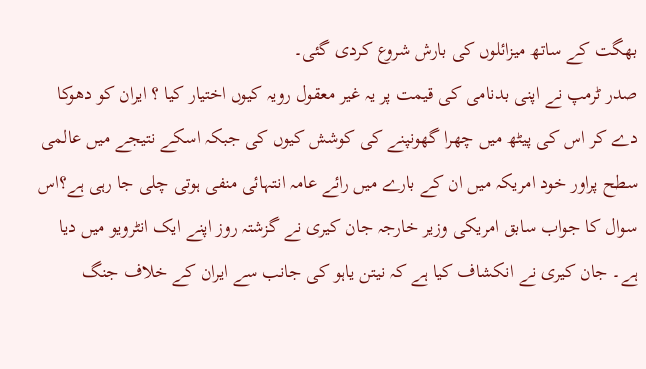بھگت کے ساتھ میزائلوں کی بارش شروع کردی گئی۔
صدر ٹرمپ نے اپنی بدنامی کی قیمت پر یہ غیر معقول رویہ کیوں اختیار کیا ؟ ایران کو دھوکا دے کر اس کی پیٹھ میں چھرا گھونپنے کی کوشش کیوں کی جبکہ اسکے نتیجے میں عالمی سطح پراور خود امریکہ میں ان کے بارے میں رائے عامہ انتہائی منفی ہوتی چلی جا رہی ہے؟اس سوال کا جواب سابق امریکی وزیر خارجہ جان کیری نے گزشتہ روز اپنے ایک انٹرویو میں دیا ہے۔ جان کیری نے انکشاف کیا ہے کہ نیتن یاہو کی جانب سے ایران کے خلاف جنگ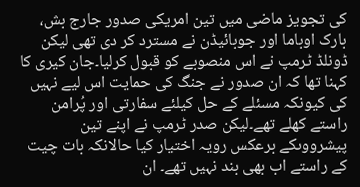کی تجویز ماضی میں تین امریکی صدور جارج بش، بارک اوباما اور جوبائیڈن نے مسترد کر دی تھی لیکن ڈونلڈ ٹرمپ نے اس منصوبے کو قبول کرلیا۔جان کیری کا کہنا تھا کہ ان صدور نے جنگ کی حمایت اس لیے نہیں کی کیونکہ مسئلے کے حل کیلئے سفارتی اور پُرامن راستے کھلے تھے۔لیکن صدر ٹرمپ نے اپنے تین پیشرووںکے برعکس رویہ اختیار کیا حالانکہ بات چیت کے راستے اب بھی بند نہیں تھے۔ ان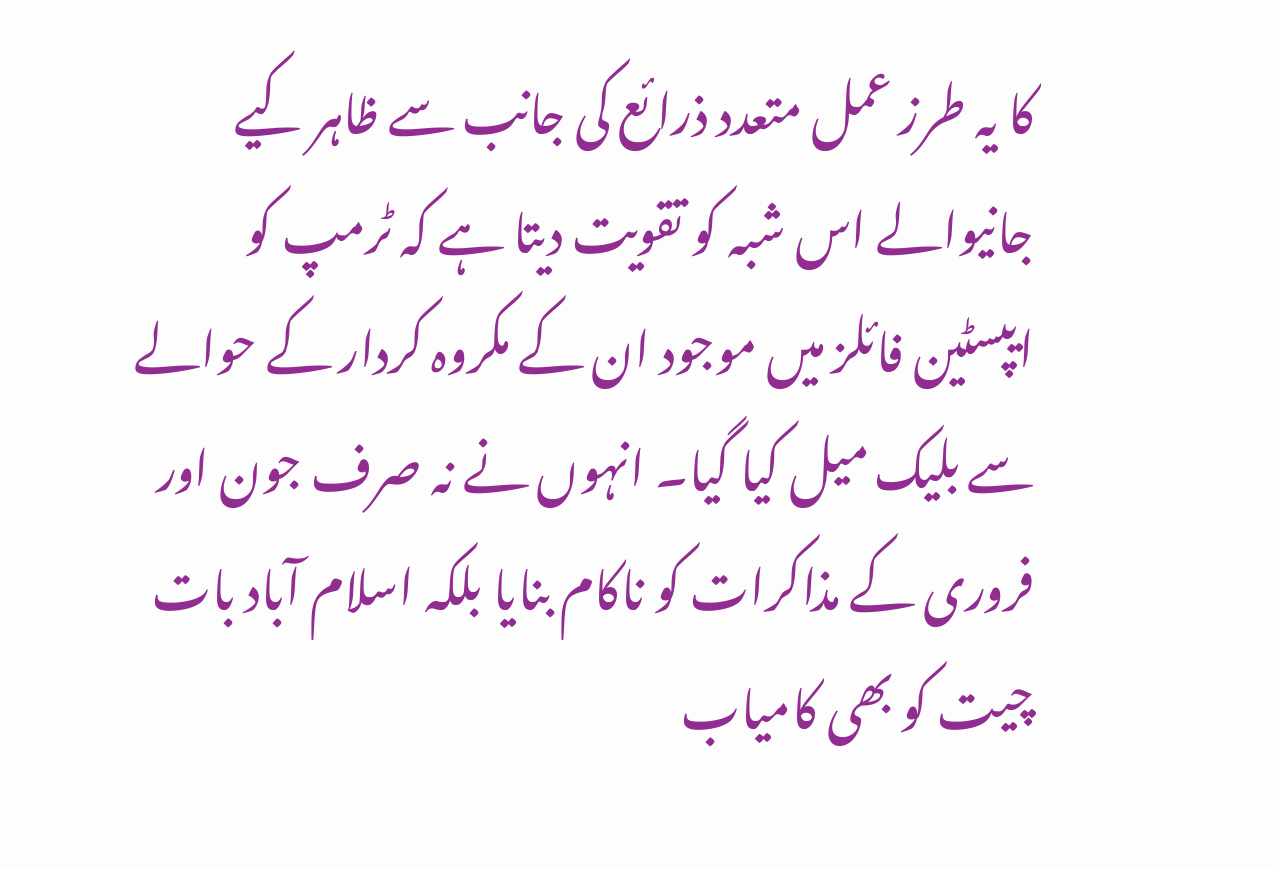کا یہ طرز عمل متعدد ذرائع کی جانب سے ظاہر کیے جانیوالے اس شبہ کو تقویت دیتا ہے کہ ٹرمپ کو ایپسٹین فائلز میں موجود ان کے مکروہ کردار کے حوالے سے بلیک میل کیا گیا۔ انہوں نے نہ صرف جون اور فروری کے مذاکرات کو ناکام بنایا بلکہ اسلام آباد بات چیت کو بھی کامیاب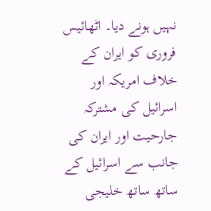نہیں ہونے دیا۔ اٹھائیس فروری کو ایران کے خلاف امریکہ اور اسرائیل کی مشترکہ جارحیت اور ایران کی جانب سے اسرائیل کے ساتھ ساتھ خلیجی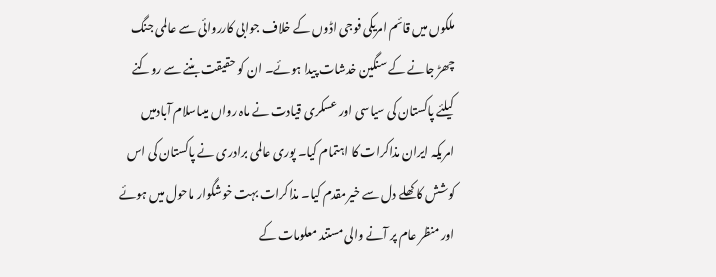ملکوں میں قائم امریکی فوجی اڈوں کے خلاف جوابی کارروائی سے عالمی جنگ چھڑ جانے کے سنگین خدشات پیدا ہوئے۔ ان کو حقیقت بننے سے روکنے کیلئے پاکستان کی سیاسی اور عسکری قیادت نے ماہ رواں میںاسلام آبادمیں امریکہ ایران مذاکرات کا اہتمام کیا۔ پوری عالمی برادری نے پاکستان کی اس کوشش کا کھلے دل سے خیرمقدم کیا۔ مذاکرات بہت خوشگوار ماحول میں ہوئے اور منظر عام پر آنے والی مستند معلومات کے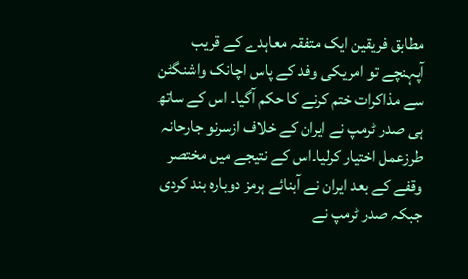مطابق فریقین ایک متفقہ معاہدے کے قریب آپہنچے تو امریکی وفد کے پاس اچانک واشنگٹن سے مذاکرات ختم کرنے کا حکم آگیا۔ اس کے ساتھ ہی صدر ٹرمپ نے ایران کے خلاف ازسرنو جارحانہ طرزعمل اختیار کرلیا۔اس کے نتیجے میں مختصر وقفے کے بعد ایران نے آبنائے ہرمز دوبارہ بند کردی جبکہ صدر ٹرمپ نے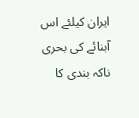ایران کیلئے اس آبنائے کی بحری ناکہ بندی کا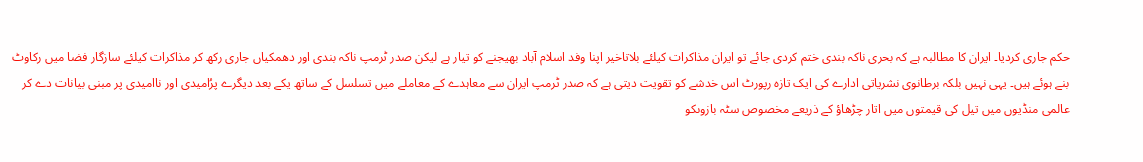حکم جاری کردیا۔ ایران کا مطالبہ ہے کہ بحری ناکہ بندی ختم کردی جائے تو ایران مذاکرات کیلئے بلاتاخیر اپنا وفد اسلام آباد بھیجنے کو تیار ہے لیکن صدر ٹرمپ ناکہ بندی اور دھمکیاں جاری رکھ کر مذاکرات کیلئے سازگار فضا میں رکاوٹ بنے ہوئے ہیں۔ یہی نہیں بلکہ برطانوی نشریاتی ادارے کی ایک تازہ رپورٹ اس خدشے کو تقویت دیتی ہے کہ صدر ٹرمپ ایران سے معاہدے کے معاملے میں تسلسل کے ساتھ یکے بعد دیگرے پرُامیدی اور ناامیدی پر مبنی بیانات دے کر عالمی منڈیوں میں تیل کی قیمتوں میں اتار چڑھاؤ کے ذریعے مخصوص سٹہ بازوںکو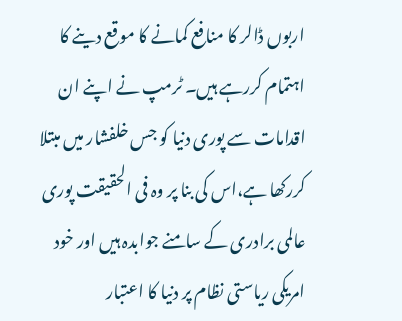اربوں ڈالر کا منافع کمانے کا موقع دینے کا اہتمام کررہے ہیں۔ ٹرمپ نے اپنے ان اقدامات سے پوری دنیا کو جس خلفشار میں مبتلا کررکھا ہے،اس کی بنا پر وہ فی الحقیقت پوری عالمی برادری کے سامنے جوابدہ ہیں اور خود امریکی ریاستی نظام پر دنیا کا اعتبار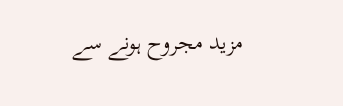مزید مجروح ہونے سے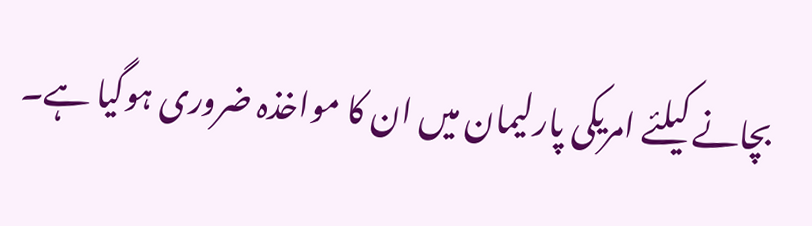بچانے کیلئے امریکی پارلیمان میں ان کا مواخذہ ضروری ہوگیا ہے۔